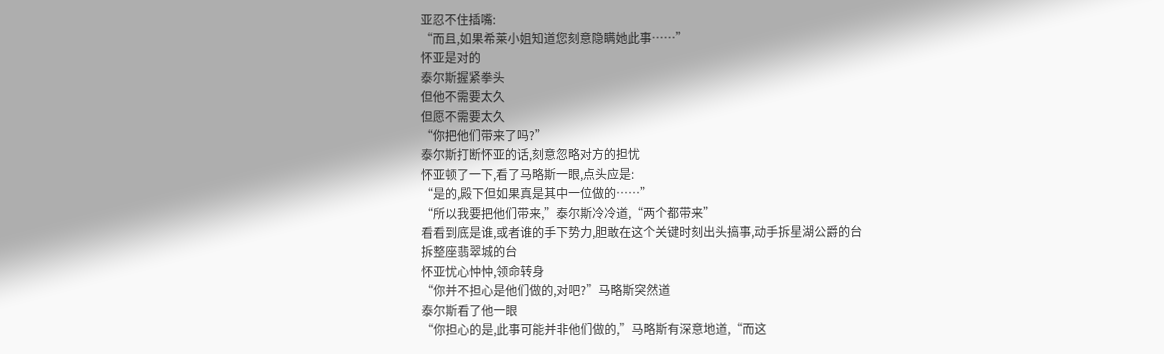亚忍不住插嘴:
“而且,如果希莱小姐知道您刻意隐瞒她此事……”
怀亚是对的
泰尔斯握紧拳头
但他不需要太久
但愿不需要太久
“你把他们带来了吗?”
泰尔斯打断怀亚的话,刻意忽略对方的担忧
怀亚顿了一下,看了马略斯一眼,点头应是:
“是的,殿下但如果真是其中一位做的……”
“所以我要把他们带来,”泰尔斯冷冷道,“两个都带来”
看看到底是谁,或者谁的手下势力,胆敢在这个关键时刻出头搞事,动手拆星湖公爵的台
拆整座翡翠城的台
怀亚忧心忡忡,领命转身
“你并不担心是他们做的,对吧?”马略斯突然道
泰尔斯看了他一眼
“你担心的是,此事可能并非他们做的,”马略斯有深意地道,“而这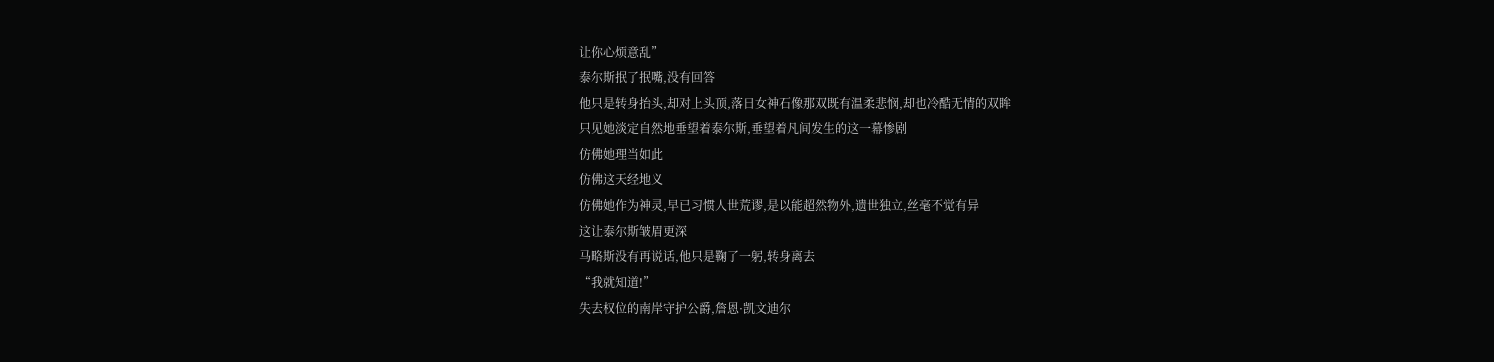让你心烦意乱”
泰尔斯抿了抿嘴,没有回答
他只是转身抬头,却对上头顶,落日女神石像那双既有温柔悲悯,却也冷酷无情的双眸
只见她淡定自然地垂望着泰尔斯,垂望着凡间发生的这一幕惨剧
仿佛她理当如此
仿佛这天经地义
仿佛她作为神灵,早已习惯人世荒谬,是以能超然物外,遗世独立,丝毫不觉有异
这让泰尔斯皱眉更深
马略斯没有再说话,他只是鞠了一躬,转身离去
“我就知道!”
失去权位的南岸守护公爵,詹恩·凯文迪尔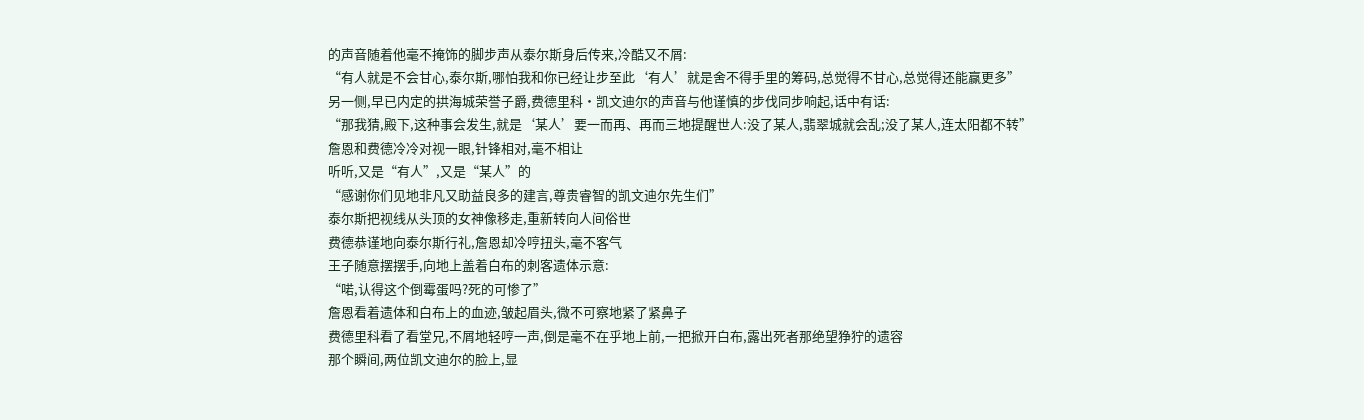的声音随着他毫不掩饰的脚步声从泰尔斯身后传来,冷酷又不屑:
“有人就是不会甘心,泰尔斯,哪怕我和你已经让步至此‘有人’就是舍不得手里的筹码,总觉得不甘心,总觉得还能赢更多”
另一侧,早已内定的拱海城荣誉子爵,费德里科·凯文迪尔的声音与他谨慎的步伐同步响起,话中有话:
“那我猜,殿下,这种事会发生,就是‘某人’要一而再、再而三地提醒世人:没了某人,翡翠城就会乱;没了某人,连太阳都不转”
詹恩和费德冷冷对视一眼,针锋相对,毫不相让
听听,又是“有人”,又是“某人”的
“感谢你们见地非凡又助益良多的建言,尊贵睿智的凯文迪尔先生们”
泰尔斯把视线从头顶的女神像移走,重新转向人间俗世
费德恭谨地向泰尔斯行礼,詹恩却冷哼扭头,毫不客气
王子随意摆摆手,向地上盖着白布的刺客遗体示意:
“喏,认得这个倒霉蛋吗?死的可惨了”
詹恩看着遗体和白布上的血迹,皱起眉头,微不可察地紧了紧鼻子
费德里科看了看堂兄,不屑地轻哼一声,倒是毫不在乎地上前,一把掀开白布,露出死者那绝望狰狞的遗容
那个瞬间,两位凯文迪尔的脸上,显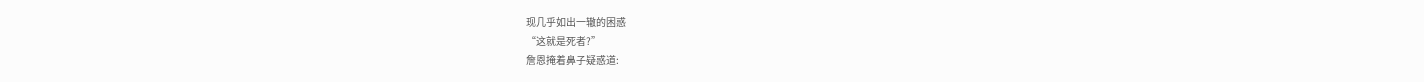现几乎如出一辙的困惑
“这就是死者?”
詹恩掩着鼻子疑惑道: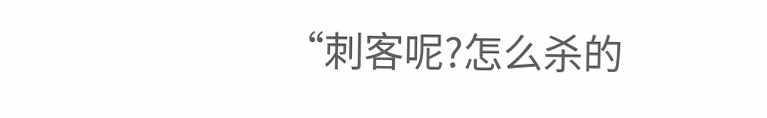“刺客呢?怎么杀的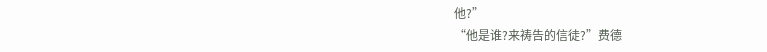他?”
“他是谁?来祷告的信徒?”费德